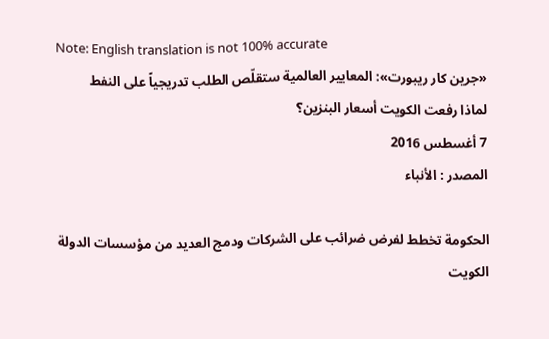Note: English translation is not 100% accurate
«جرين كار ريبورت»: المعايير العالمية ستقلّص الطلب تدريجياً على النفط
لماذا رفعت الكويت أسعار البنزين؟
7 أغسطس 2016
المصدر : الأنباء

الحكومة تخطط لفرض ضرائب على الشركات ودمج العديد من مؤسسات الدولة
الكويت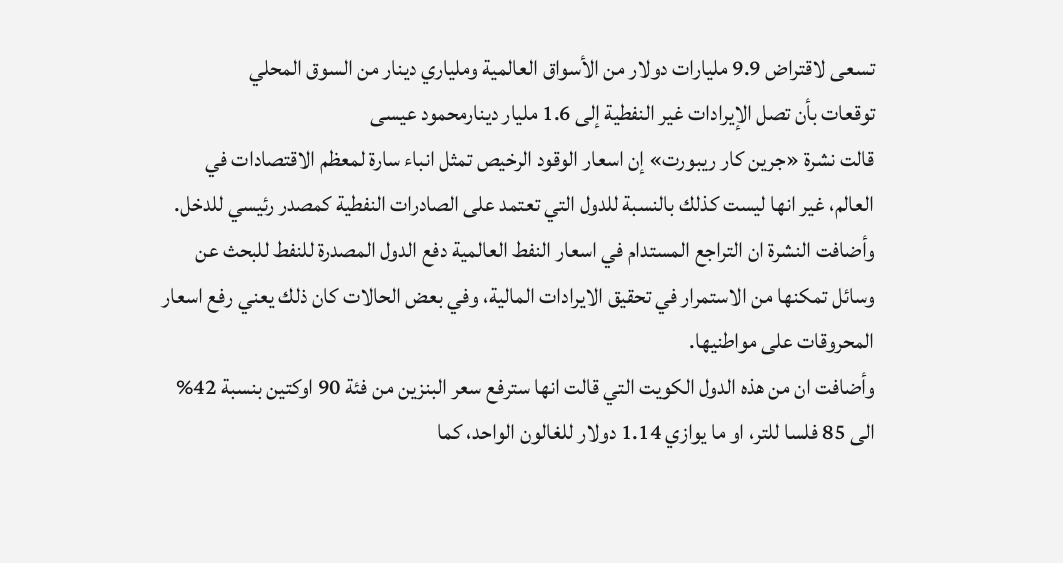تسعى لاقتراض 9.9 مليارات دولار من الأسواق العالمية وملياري دينار من السوق المحلي
توقعات بأن تصل الإيرادات غير النفطية إلى 1.6 مليار دينارمحمود عيسى
قالت نشرة «جرين كار ريبورت» إن اسعار الوقود الرخيص تمثل انباء سارة لمعظم الاقتصادات في العالم، غير انها ليست كذلك بالنسبة للدول التي تعتمد على الصادرات النفطية كمصدر رئيسي للدخل.
وأضافت النشرة ان التراجع المستدام في اسعار النفط العالمية دفع الدول المصدرة للنفط للبحث عن وسائل تمكنها من الاستمرار في تحقيق الايرادات المالية، وفي بعض الحالات كان ذلك يعني رفع اسعار المحروقات على مواطنيها.
وأضافت ان من هذه الدول الكويت التي قالت انها سترفع سعر البنزين من فئة 90 اوكتين بنسبة 42% الى 85 فلسا للتر، او ما يوازي 1.14 دولار للغالون الواحد، كما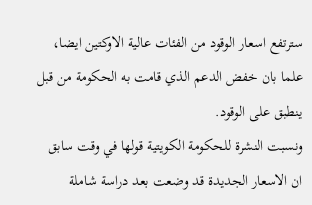سترتفع اسعار الوقود من الفئات عالية الاوكتين ايضا، علما بان خفض الدعم الذي قامت به الحكومة من قبل ينطبق على الوقود.
ونسبت النشرة للحكومة الكويتية قولها في وقت سابق ان الاسعار الجديدة قد وضعت بعد دراسة شاملة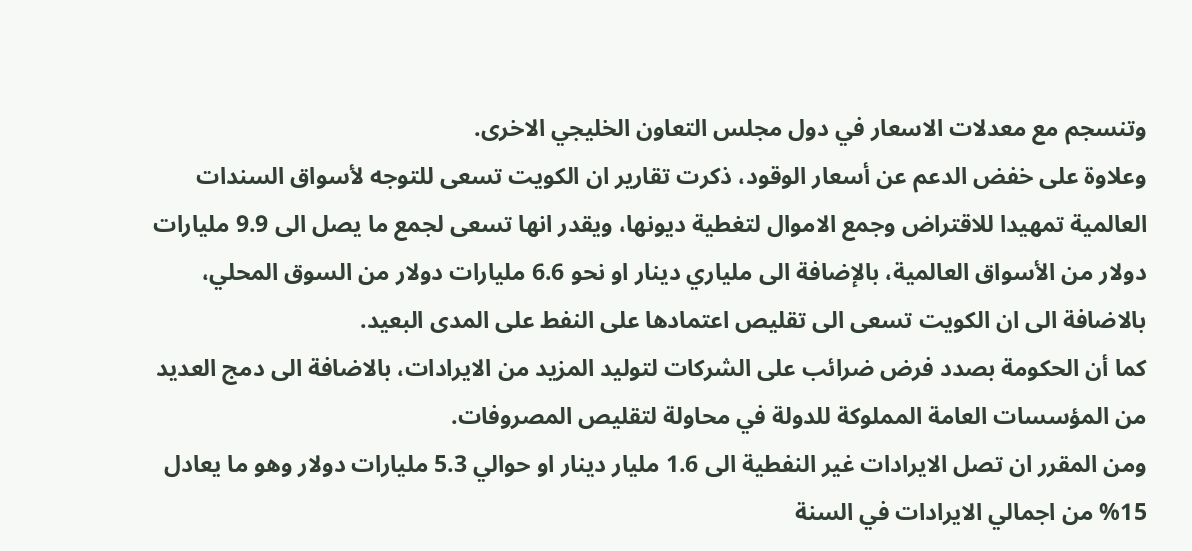وتنسجم مع معدلات الاسعار في دول مجلس التعاون الخليجي الاخرى.
وعلاوة على خفض الدعم عن أسعار الوقود، ذكرت تقارير ان الكويت تسعى للتوجه لأسواق السندات العالمية تمهيدا للاقتراض وجمع الاموال لتغطية ديونها، ويقدر انها تسعى لجمع ما يصل الى 9.9 مليارات دولار من الأسواق العالمية، بالإضافة الى ملياري دينار او نحو 6.6 مليارات دولار من السوق المحلي، بالاضافة الى ان الكويت تسعى الى تقليص اعتمادها على النفط على المدى البعيد.
كما أن الحكومة بصدد فرض ضرائب على الشركات لتوليد المزيد من الايرادات، بالاضافة الى دمج العديد من المؤسسات العامة المملوكة للدولة في محاولة لتقليص المصروفات.
ومن المقرر ان تصل الايرادات غير النفطية الى 1.6 مليار دينار او حوالي 5.3 مليارات دولار وهو ما يعادل 15% من اجمالي الايرادات في السنة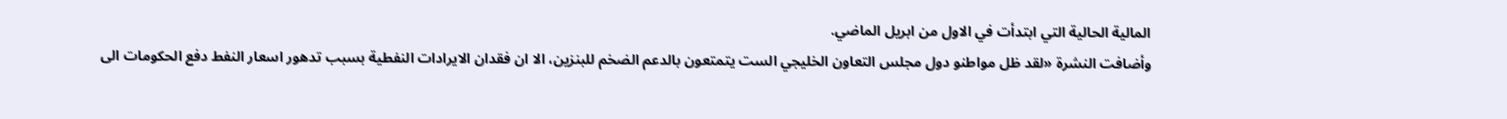المالية الحالية التي ابتدأت في الاول من ابريل الماضي.
وأضافت النشرة «لقد ظل مواطنو دول مجلس التعاون الخليجي الست يتمتعون بالدعم الضخم للبنزين، الا ان فقدان الايرادات النفطية بسبب تدهور اسعار النفط دفع الحكومات الى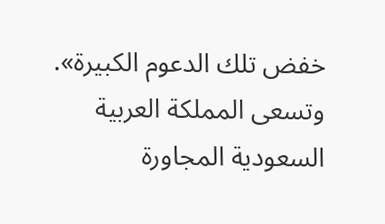خفض تلك الدعوم الكبيرة».
وتسعى المملكة العربية السعودية المجاورة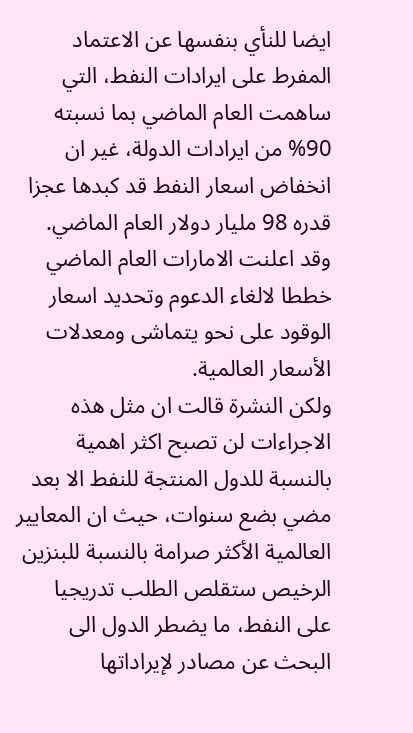ايضا للنأي بنفسها عن الاعتماد المفرط على ايرادات النفط، التي ساهمت العام الماضي بما نسبته 90% من ايرادات الدولة، غير ان انخفاض اسعار النفط قد كبدها عجزا قدره 98 مليار دولار العام الماضي.
وقد اعلنت الامارات العام الماضي خططا لالغاء الدعوم وتحديد اسعار الوقود على نحو يتماشى ومعدلات الأسعار العالمية.
ولكن النشرة قالت ان مثل هذه الاجراءات لن تصبح اكثر اهمية بالنسبة للدول المنتجة للنفط الا بعد مضي بضع سنوات، حيث ان المعايير العالمية الأكثر صرامة بالنسبة للبنزين الرخيص ستقلص الطلب تدريجيا على النفط، ما يضطر الدول الى البحث عن مصادر لإيراداتها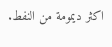اكثر ديمومة من النفط.